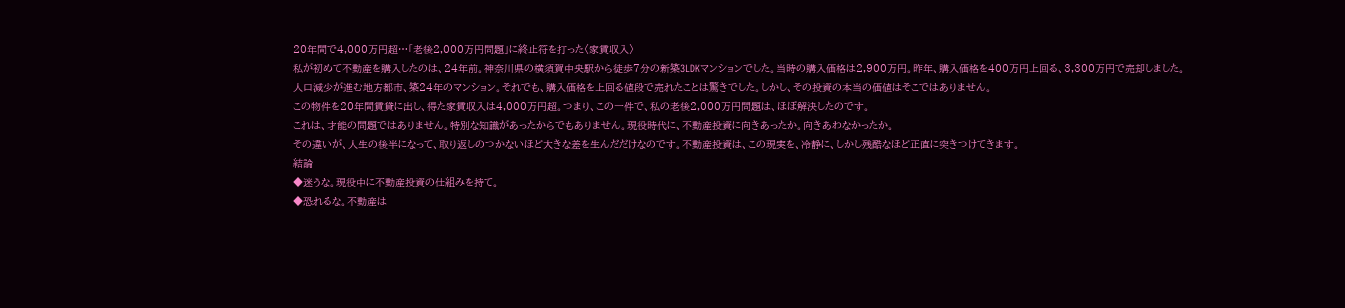20年間で4,000万円超…「老後2,000万円問題」に終止符を打った〈家賃収入〉
私が初めて不動産を購入したのは、24年前。神奈川県の横須賀中央駅から徒歩7分の新築3LDKマンションでした。当時の購入価格は2,900万円。昨年、購入価格を400万円上回る、3,300万円で売却しました。
人口減少が進む地方都市、築24年のマンション。それでも、購入価格を上回る値段で売れたことは驚きでした。しかし、その投資の本当の価値はそこではありません。
この物件を20年間賃貸に出し、得た家賃収入は4,000万円超。つまり、この一件で、私の老後2,000万円問題は、ほぼ解決したのです。
これは、才能の問題ではありません。特別な知識があったからでもありません。現役時代に、不動産投資に向きあったか。向きあわなかったか。
その違いが、人生の後半になって、取り返しのつかないほど大きな差を生んだだけなのです。不動産投資は、この現実を、冷静に、しかし残酷なほど正直に突きつけてきます。
結論
◆迷うな。現役中に不動産投資の仕組みを持て。
◆恐れるな。不動産は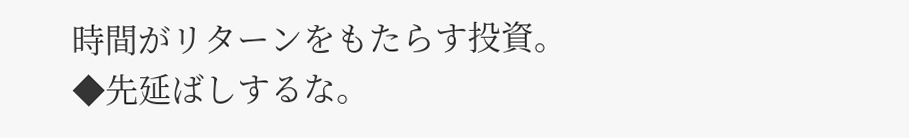時間がリターンをもたらす投資。
◆先延ばしするな。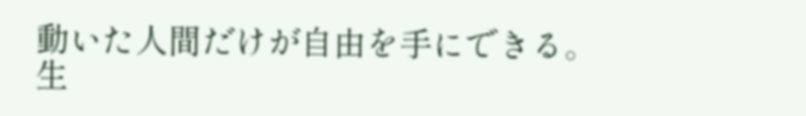動いた人間だけが自由を手にできる。
生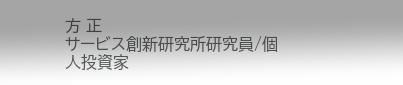方 正
サービス創新研究所研究員/個人投資家